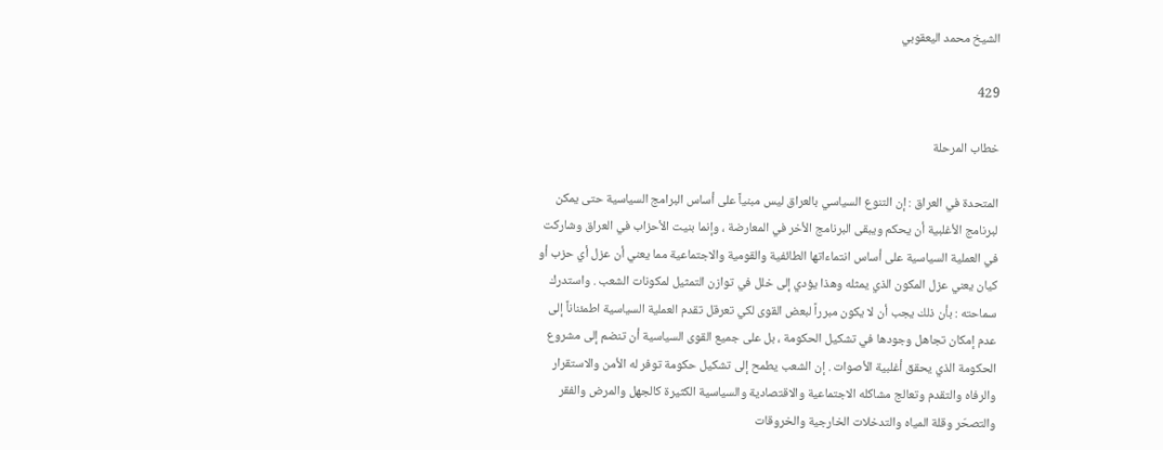الشيخ محمد اليعقوبي

429

خطاب المرحلة

المتحدة في العراق : إن التنوع السياسي بالعراق ليس مبنياً على أساس البرامج السياسية حتى يمكن لبرنامج الأغلبية أن يحكم ويبقى البرنامج الأخر في المعارضة ، وإنما بنيت الأحزاب في العراق وشاركت في العملية السياسية على أساس انتماءاتها الطائفية والقومية والاجتماعية مما يعني أن عزل أي حزب أو كيان يعني عزل المكون الذي يمثله وهذا يؤدي إلى خلل في توازن التمثيل لمكونات الشعب . واستدرك سماحته : بأن ذلك يجب أن لا يكون مبرراً لبعض القوى لكي تعرقل تقدم العملية السياسية اطمئناناً إلى عدم إمكان تجاهل وجودها في تشكيل الحكومة ، بل على جميع القوى السياسية أن تنضم إلى مشروع الحكومة الذي يحقق أغلبية الأصوات . إن الشعب يطمح إلى تشكيل حكومة توفر له الأمن والاستقرار والرفاه والتقدم وتعالج مشاكله الاجتماعية والاقتصادية والسياسية الكثيرة كالجهل والمرض والفقر والتصحّر وقلة المياه والتدخلات الخارجية والخروقات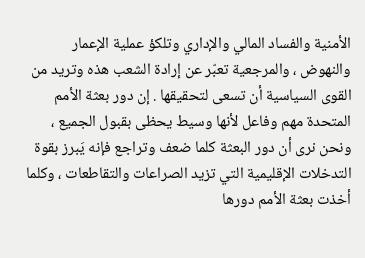الأمنية والفساد المالي والإداري وتلكؤ عملية الإعمار والنهوض ، والمرجعية تعبّر عن إرادة الشعب هذه وتريد من القوى السياسية أن تسعى لتحقيقها . إن دور بعثة الأمم المتحدة مهم وفاعل لأنها وسيط يحظى بقبول الجميع ، ونحن نرى أن دور البعثة كلما ضعف وتراجع فإنه يَبرز بقوة التدخلات الإقليمية التي تزيد الصراعات والتقاطعات ، وكلما أخذت بعثة الأمم دورها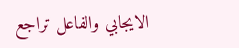الايجابي والفاعل تراجع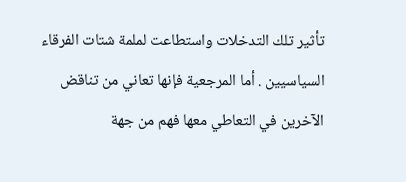تأثير تلك التدخلات واستطاعت لملمة شتات الفرقاء السياسيين . أما المرجعية فإنها تعاني من تناقض الآخرين في التعاطي معها فهم من جهة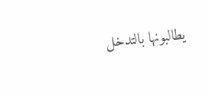يطالبونها بالتدخل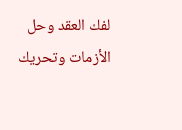لفك العقد وحل الأزمات وتحريك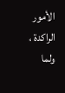الأمور الراكدة ، ولما